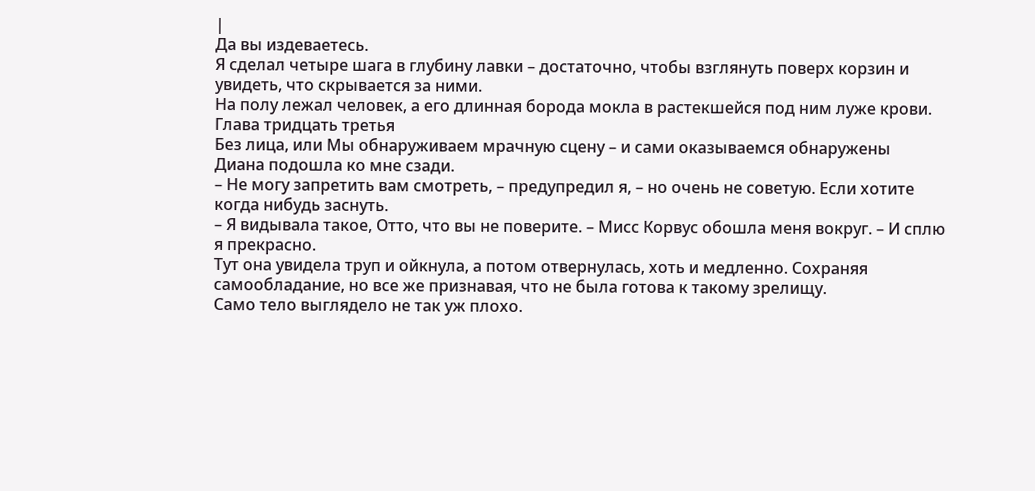|
Да вы издеваетесь.
Я сделал четыре шага в глубину лавки – достаточно, чтобы взглянуть поверх корзин и увидеть, что скрывается за ними.
На полу лежал человек, а его длинная борода мокла в растекшейся под ним луже крови.
Глава тридцать третья
Без лица, или Мы обнаруживаем мрачную сцену – и сами оказываемся обнаружены
Диана подошла ко мне сзади.
– Не могу запретить вам смотреть, – предупредил я, – но очень не советую. Если хотите когда нибудь заснуть.
– Я видывала такое, Отто, что вы не поверите. – Мисс Корвус обошла меня вокруг. – И сплю я прекрасно.
Тут она увидела труп и ойкнула, а потом отвернулась, хоть и медленно. Сохраняя самообладание, но все же признавая, что не была готова к такому зрелищу.
Само тело выглядело не так уж плохо.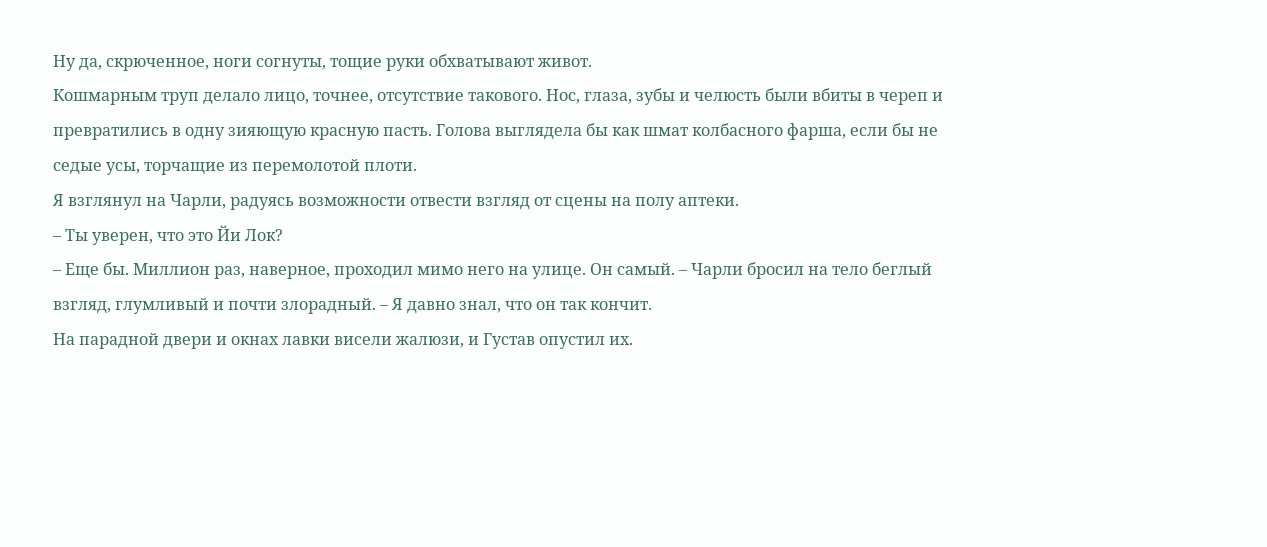Ну да, скрюченное, ноги согнуты, тощие руки обхватывают живот.
Кошмарным труп делало лицо, точнее, отсутствие такового. Нос, глаза, зубы и челюсть были вбиты в череп и превратились в одну зияющую красную пасть. Голова выглядела бы как шмат колбасного фарша, если бы не седые усы, торчащие из перемолотой плоти.
Я взглянул на Чарли, радуясь возможности отвести взгляд от сцены на полу аптеки.
– Ты уверен, что это Йи Лок?
– Еще бы. Миллион раз, наверное, проходил мимо него на улице. Он самый. – Чарли бросил на тело беглый взгляд, глумливый и почти злорадный. – Я давно знал, что он так кончит.
На парадной двери и окнах лавки висели жалюзи, и Густав опустил их.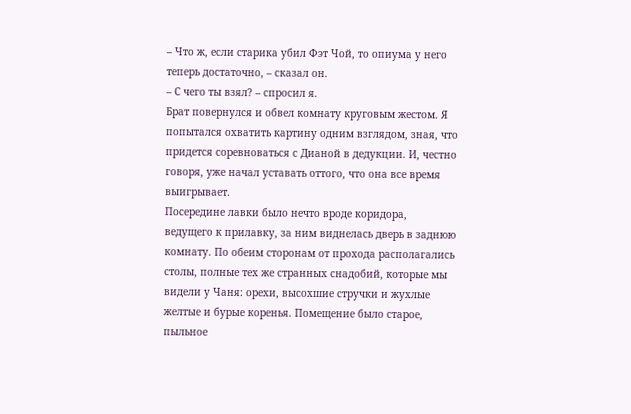– Что ж, если старика убил Фэт Чой, то опиума у него теперь достаточно, – сказал он.
– С чего ты взял? – спросил я.
Брат повернулся и обвел комнату круговым жестом. Я попытался охватить картину одним взглядом, зная, что придется соревноваться с Дианой в дедукции. И, честно говоря, уже начал уставать оттого, что она все время выигрывает.
Посередине лавки было нечто вроде коридора, ведущего к прилавку, за ним виднелась дверь в заднюю комнату. По обеим сторонам от прохода располагались столы, полные тех же странных снадобий, которые мы видели у Чаня: орехи, высохшие стручки и жухлые желтые и бурые коренья. Помещение было старое, пыльное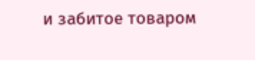и забитое товаром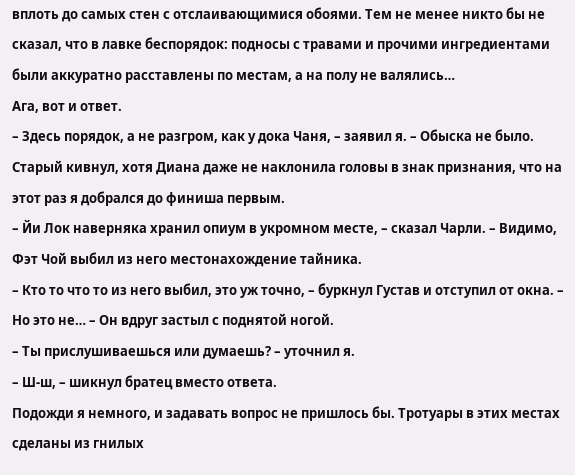вплоть до самых стен с отслаивающимися обоями. Тем не менее никто бы не сказал, что в лавке беспорядок: подносы с травами и прочими ингредиентами были аккуратно расставлены по местам, а на полу не валялись…
Ага, вот и ответ.
– Здесь порядок, а не разгром, как у дока Чаня, – заявил я. – Обыска не было.
Старый кивнул, хотя Диана даже не наклонила головы в знак признания, что на этот раз я добрался до финиша первым.
– Йи Лок наверняка хранил опиум в укромном месте, – сказал Чарли. – Видимо, Фэт Чой выбил из него местонахождение тайника.
– Кто то что то из него выбил, это уж точно, – буркнул Густав и отступил от окна. – Но это не… – Он вдруг застыл с поднятой ногой.
– Ты прислушиваешься или думаешь? – уточнил я.
– Ш-ш, – шикнул братец вместо ответа.
Подожди я немного, и задавать вопрос не пришлось бы. Тротуары в этих местах сделаны из гнилых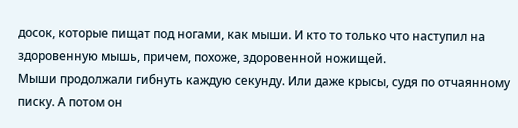досок, которые пищат под ногами, как мыши. И кто то только что наступил на здоровенную мышь, причем, похоже, здоровенной ножищей.
Мыши продолжали гибнуть каждую секунду. Или даже крысы, судя по отчаянному писку. А потом он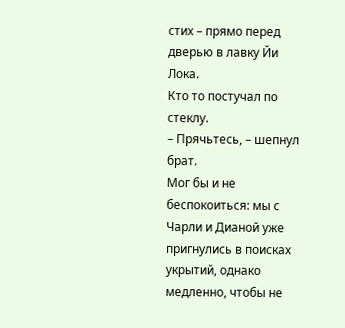стих – прямо перед дверью в лавку Йи Лока.
Кто то постучал по стеклу.
– Прячьтесь, – шепнул брат.
Мог бы и не беспокоиться: мы с Чарли и Дианой уже пригнулись в поисках укрытий, однако медленно, чтобы не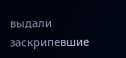выдали заскрипевшие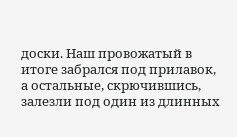доски. Наш провожатый в итоге забрался под прилавок, а остальные, скрючившись, залезли под один из длинных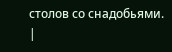столов со снадобьями. |